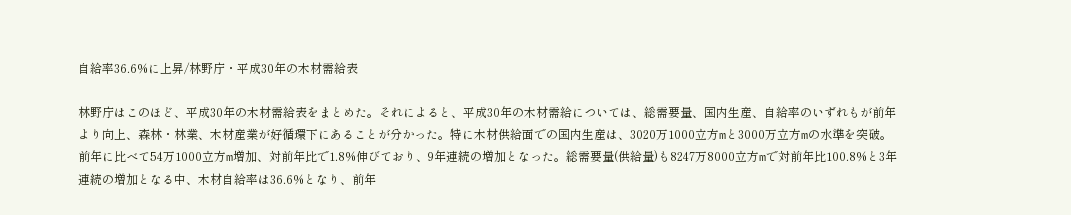自給率36.6%に上昇/林野庁・平成30年の木材需給表

林野庁はこのほど、平成30年の木材需給表をまとめた。それによると、平成30年の木材需給については、総需要量、国内生産、自給率のいずれもが前年より向上、森林・林業、木材産業が好循環下にあることが分かった。特に木材供給面での国内生産は、3020万1000立方mと3000万立方mの水準を突破。前年に比べて54万1000立方m増加、対前年比で1.8%伸びており、9年連続の増加となった。総需要量(供給量)も8247万8000立方mで対前年比100.8%と3年連続の増加となる中、木材自給率は36.6%となり、前年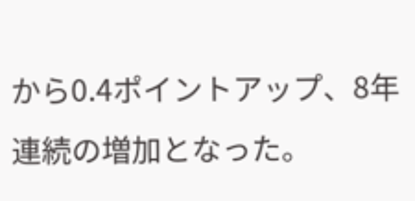から0.4ポイントアップ、8年連続の増加となった。